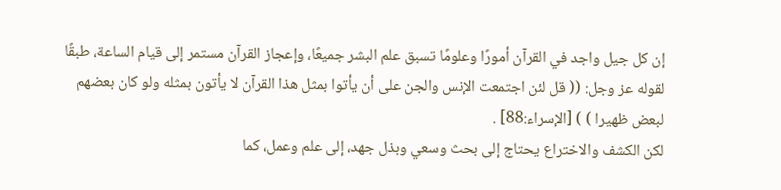إن كل جيل واجد في القرآن أمورًا وعلومًا تسبق علم البشر جميعًا، وإعجاز القرآن مستمر إلى قيام الساعة، طبقًا لقوله عز وجل: (( قل لئن اجتمعت الإنس والجن على أن يأتوا بمثل هذا القرآن لا يأتون بمثله ولو كان بعضهم لبعض ظهيرا ) ) [الإسراء:88] .
لكن الكشف والاختراع يحتاج إلى بحث وسعي وبذل جهد، إلى علم وعمل، كما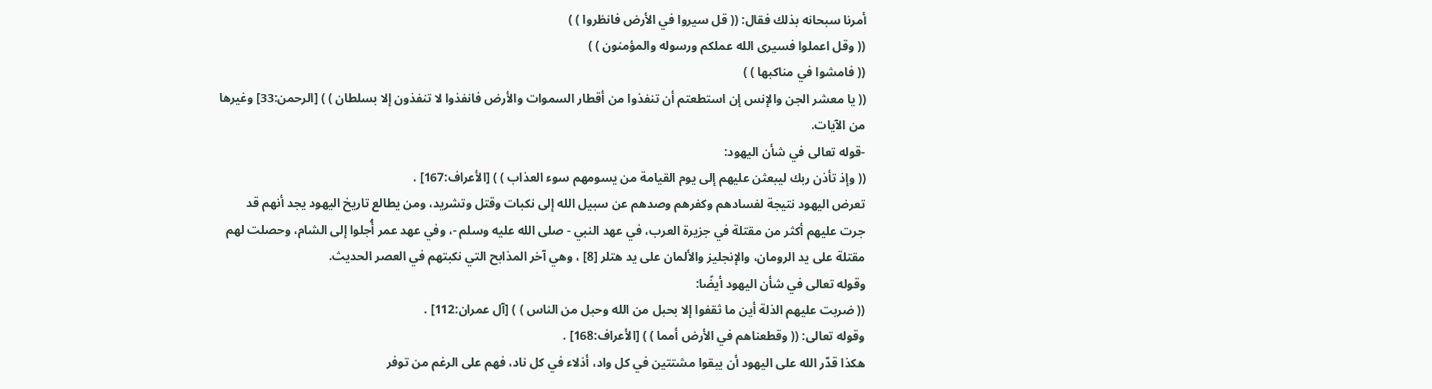أمرنا سبحانه بذلك فقال: (( قل سيروا في الأرض فانظروا ) )
(( وقل اعملوا فسيرى الله عملكم ورسوله والمؤمنون ) )
(( فامشوا في مناكبها ) )
(( يا معشر الجن والإنس إن استطعتم أن تنفذوا من أقطار السموات والأرض فانفذوا لا تنفذون إلا بسلطان ) ) [الرحمن:33] وغيرها من الآيات.
-قوله تعالى في شأن اليهود:
(( وإذ تأذن ربك ليبعثن عليهم إلى يوم القيامة من يسومهم سوء العذاب ) ) [الأعراف:167] .
تعرض اليهود نتيجة لفسادهم وكفرهم وصدهم عن سبيل الله إلى نكبات وقتل وتشريد، ومن يطالع تاريخ اليهود يجد أنهم قد جرت عليهم أكثر من مقتلة في جزيرة العرب، في عهد النبي - صلى الله عليه وسلم -، وفي عهد عمر أُجلوا إلى الشام، وحصلت لهم مقتلة على يد الرومان، والإنجليز والألمان على يد هتلر [8] ، وهي آخر المذابح التي نكبتهم في العصر الحديث.
وقوله تعالى في شأن اليهود أيضًا:
(( ضربت عليهم الذلة أين ما ثقفوا إلا بحبل من الله وحبل من الناس ) ) [آل عمران:112] .
وقوله تعالى: (( وقطعناهم في الأرض أمما ) ) [الأعراف:168] .
هكذا قدّر الله على اليهود أن يبقوا مشتتين في كل واد، أذلاء في كل ناد، فهم على الرغم من توفر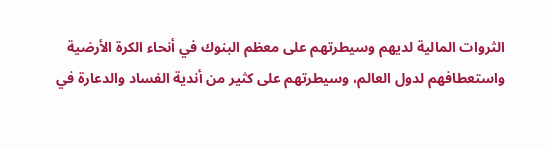الثروات المالية لديهم وسيطرتهم على معظم البنوك في أنحاء الكرة الأرضية واستعطافهم لدول العالم، وسيطرتهم على كثير من أندية الفساد والدعارة في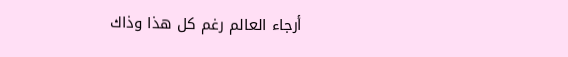أرجاء العالم رغم كل هذا وذاك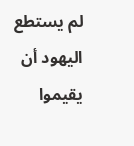لم يستطع اليهود أن يقيموا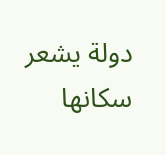دولة يشعر سكانها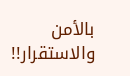بالأمن والاستقرار!!